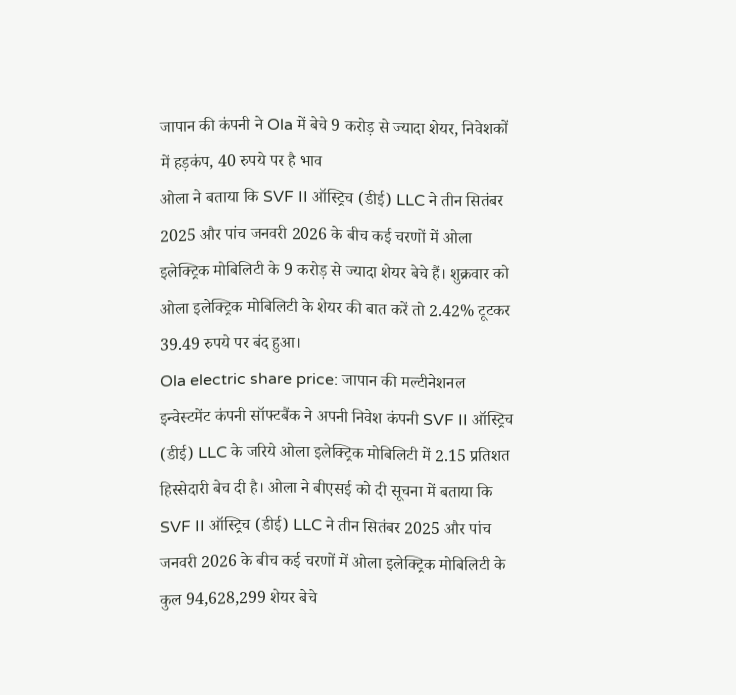जापान की कंपनी ने Ola में बेचे 9 करोड़ से ज्यादा शेयर, निवेशकों में हड़कंप, 40 रुपये पर है भाव
ओला ने बताया कि SVF II ऑस्ट्रिच (डीई) LLC ने तीन सितंबर 2025 और पांच जनवरी 2026 के बीच कई चरणों में ओला इलेक्ट्रिक मोबिलिटी के 9 करोड़ से ज्यादा शेयर बेचे हैं। शुक्रवार को ओला इलेक्ट्रिक मोबिलिटी के शेयर की बात करें तो 2.42% टूटकर 39.49 रुपये पर बंद हुआ।
Ola electric share price: जापान की मल्टीनेशनल इन्वेस्टमेंट कंपनी सॉफ्टबैंक ने अपनी निवेश कंपनी SVF II ऑस्ट्रिच (डीई) LLC के जरिये ओला इलेक्ट्रिक मोबिलिटी में 2.15 प्रतिशत हिस्सेदारी बेच दी है। ओला ने बीएसई को दी सूचना में बताया कि SVF II ऑस्ट्रिच (डीई) LLC ने तीन सितंबर 2025 और पांच जनवरी 2026 के बीच कई चरणों में ओला इलेक्ट्रिक मोबिलिटी के कुल 94,628,299 शेयर बेचे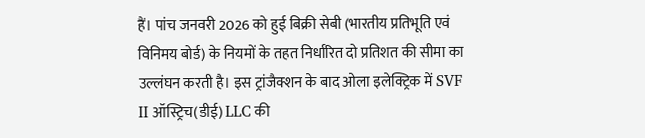हैं। पांच जनवरी 2026 को हुई बिक्री सेबी (भारतीय प्रतिभूति एवं विनिमय बोर्ड) के नियमों के तहत निर्धारित दो प्रतिशत की सीमा का उल्लंघन करती है। इस ट्रांजैक्शन के बाद ओला इलेक्ट्रिक में SVF II ऑस्ट्रिच(डीई) LLC की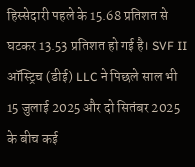हिस्सेदारी पहले के 15.68 प्रतिशत से घटकर 13.53 प्रतिशत हो गई है। SVF II ऑस्ट्रिच (डीई) LLC ने पिछले साल भी 15 जुलाई 2025 और दो सितंबर 2025 के बीच कई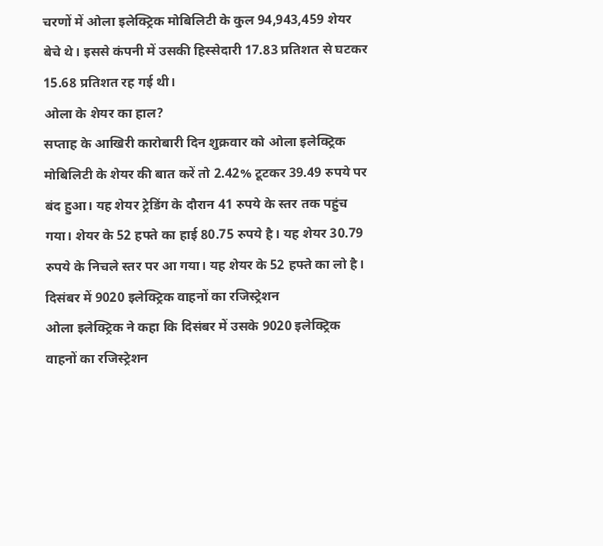चरणों में ओला इलेक्ट्रिक मोबिलिटी के कुल 94,943,459 शेयर बेचे थे। इससे कंपनी में उसकी हिस्सेदारी 17.83 प्रतिशत से घटकर 15.68 प्रतिशत रह गई थी।
ओला के शेयर का हाल?
सप्ताह के आखिरी कारोबारी दिन शुक्रवार को ओला इलेक्ट्रिक मोबिलिटी के शेयर की बात करें तो 2.42% टूटकर 39.49 रुपये पर बंद हुआ। यह शेयर ट्रेडिंग के दौरान 41 रुपये के स्तर तक पहुंच गया। शेयर के 52 हफ्ते का हाई 80.75 रुपये है। यह शेयर 30.79 रुपये के निचले स्तर पर आ गया। यह शेयर के 52 हफ्ते का लो है।
दिसंबर में 9020 इलेक्ट्रिक वाहनों का रजिस्ट्रेशन
ओला इलेक्ट्रिक ने कहा कि दिसंबर में उसके 9020 इलेक्ट्रिक वाहनों का रजिस्ट्रेशन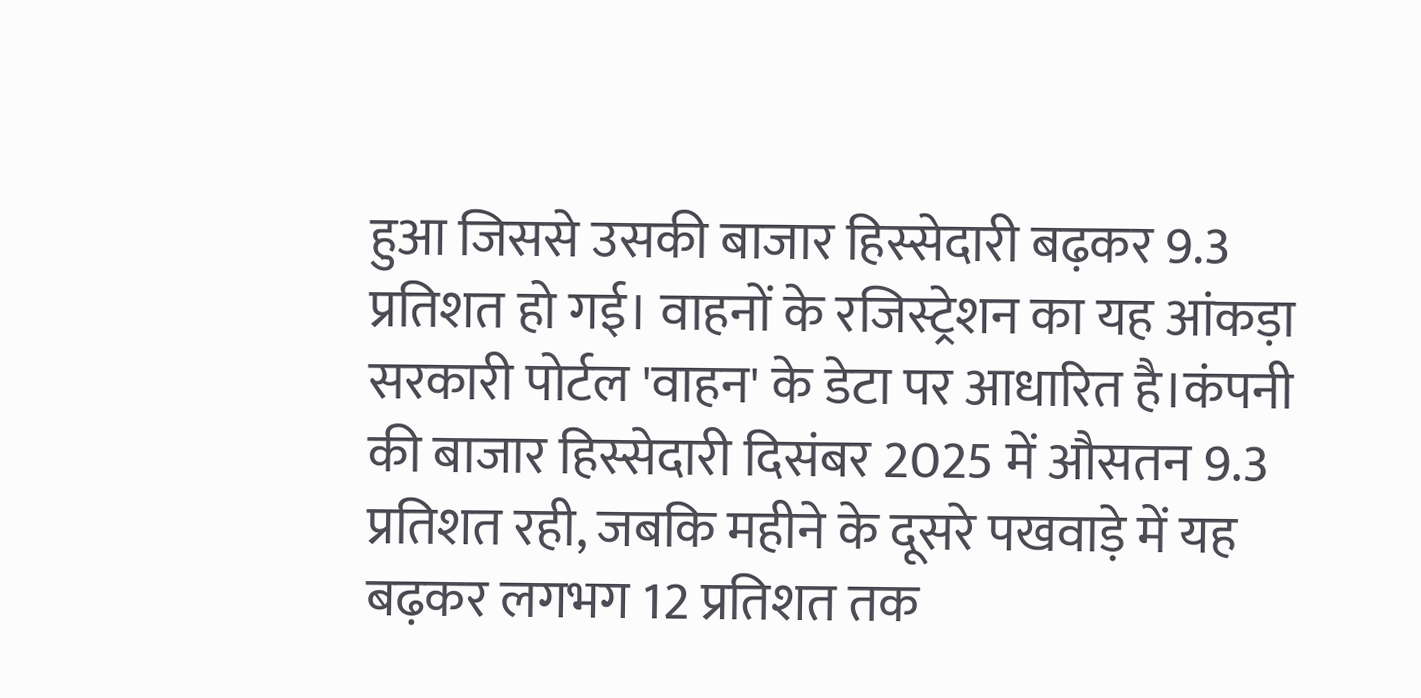हुआ जिससे उसकी बाजार हिस्सेदारी बढ़कर 9.3 प्रतिशत हो गई। वाहनों के रजिस्ट्रेशन का यह आंकड़ा सरकारी पोर्टल 'वाहन' के डेटा पर आधारित है।कंपनी की बाजार हिस्सेदारी दिसंबर 2025 में औसतन 9.3 प्रतिशत रही, जबकि महीने के दूसरे पखवाड़े में यह बढ़कर लगभग 12 प्रतिशत तक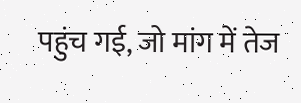पहुंच गई, जो मांग में तेज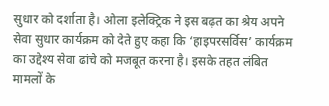सुधार को दर्शाता है। ओला इलेक्ट्रिक ने इस बढ़त का श्रेय अपने सेवा सुधार कार्यक्रम को देते हुए कहा कि ‘हाइपरसर्विस’ कार्यक्रम का उद्देश्य सेवा ढांचे को मजबूत करना है। इसके तहत लंबित मामलों के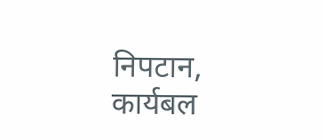निपटान, कार्यबल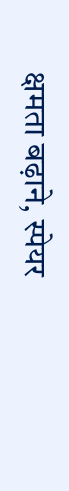क्षमता बढ़ाने, स्पेयर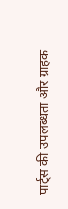पार्ट्स की उपलब्धता और ग्राहक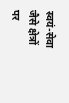स्वयं-सेवा जैसे क्षेत्रों पर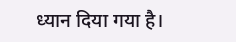ध्यान दिया गया है।